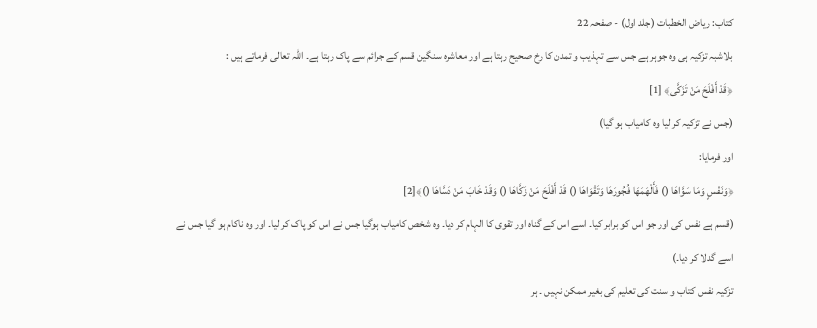کتاب: ریاض الخطبات (جلد اول) - صفحہ 22
بلاشبہ تزکیہ ہی وہ جوہر ہے جس سے تہذیب و تمدن کا رخ صحیح رہتا ہے اور معاشرہ سنگین قسم کے جرائم سے پاک رہتا ہے۔ اللہ تعالی فرماتے ہیں :
﴿قَدْ أَفْلَحَ مَنْ تَزَكَّى﴾ [1]
(جس نے تزکیہ کر لیا وہ کامیاب ہو گیا)
اور فرمایا:
﴿وَنَفْسٍ وَمَا سَوَّاهَا () فَأَلْهَمَهَا فُجُورَهَا وَتَقْوَاهَا () قَدْ أَفْلَحَ مَنْ زَكَّاهَا () وَقَدْ خَابَ مَنْ دَسَّاهَا ()﴾[2]
(قسم ہے نفس کی اور جو اس کو برابر کیا۔ اسے اس کے گناہ اور تقوی کا الہام کر دیا۔ وہ شخص کامیاب ہوگیا جس نے اس کو پاک کر لیا۔ اور وہ ناکام ہو گیا جس نے اسے گدلا کر دیا۔)
تزکیہ نفس کتاب و سنت کی تعلیم کی بغیر ممکن نہیں ۔ ہر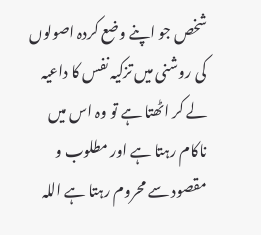شخص جو اپنے وضع کردہ اصولوں کی روشنی میں تزکیہ نفس کا داعیہ لے کر اٹھتا ہے تو وہ اس میں ناکام رہتا ہے اور مطلوب و مقصود سے محروم رہتا ہے اللہ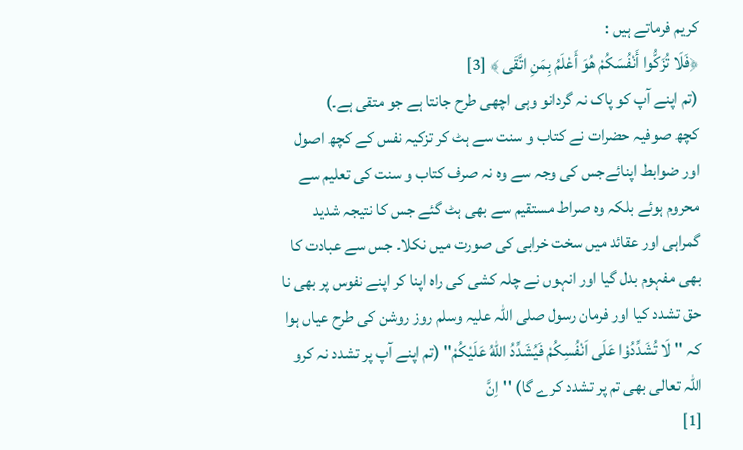کریم فرماتے ہیں :
﴿فَلَا تُزَكُّوا أَنْفُسَكُمْ هُوَ أَعْلَمُ بِمَنِ اتَّقَى ﴾ [3]
(تم اپنے آپ کو پاک نہ گردانو وہی اچھی طرح جانتا ہے جو متقی ہے۔)
کچھ صوفیہ حضرات نے کتاب و سنت سے ہٹ کر تزکیہ نفس کے کچھ اصول اور ضوابط اپنائےجس کی وجہ سے وہ نہ صرف کتاب و سنت کی تعلیم سے محروم ہوئے بلکہ وہ صراط مستقیم سے بھی ہٹ گئے جس کا نتیجہ شدید گمراہی اور عقائد میں سخت خرابی کی صورت میں نکلا۔ جس سے عبادت کا بھی مفہوم بدل گیا اور انہوں نے چلہ کشی کی راہ اپنا کر اپنے نفوس پر بھی نا حق تشدد کیا اور فرمان رسول صلی اللہ علیہ وسلم روز روشن کی طرح عیاں ہوا کہ '' لَا تُشَدِّدُوْا عَلَی اَنْفُسِکُمْ فَیُشَدِّدُ اللّٰهُ عَلَیْکُمْ'' (تم اپنے آپ پر تشدد نہ کرو اللہ تعالی بھی تم پر تشدد کرے گا) ''اِنَّ
[1]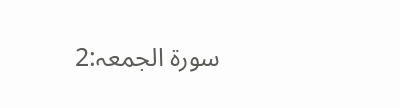سورۃ الجمعہ:2